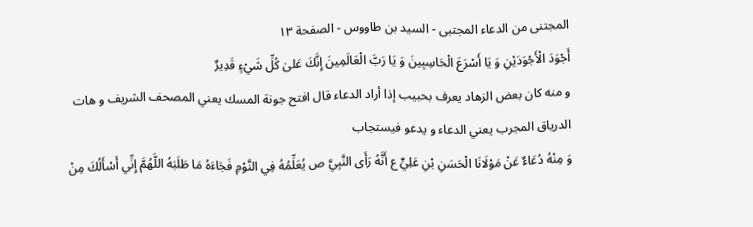المجتنى من الدعاء المجتبى - السيد بن طاووس - الصفحة ١٣
أَجْوَدَ الْأَجْوَدَيْنِ وَ يَا أَسْرَعَ الْحَاسِبِينَ وَ يَا رَبَّ الْعَالَمِينَ إِنَّكَ عَلىٰ كُلِّ شَيْءٍ قَدِيرٌ
و منه كان بعض الزهاد يعرف بحبيب إذا أراد الدعاء قال افتح جونة المسك يعني المصحف الشريف و هات الدرياق المجرب يعني الدعاء و يدعو فيستجاب
وَ مِنْهُ دُعَاءٌ عَنْ مَوْلَانَا الْحَسَنِ بْنِ عَلِيٍّ ع أَنَّهُ رَأَى النَّبِيَّ ص يُعَلِّمُهُ فِي النَّوْمِ فَجَاءَهُ مَا طَلَبَهُ اللَّهُمَّ إِنِّي أَسْأَلُكَ مِنْ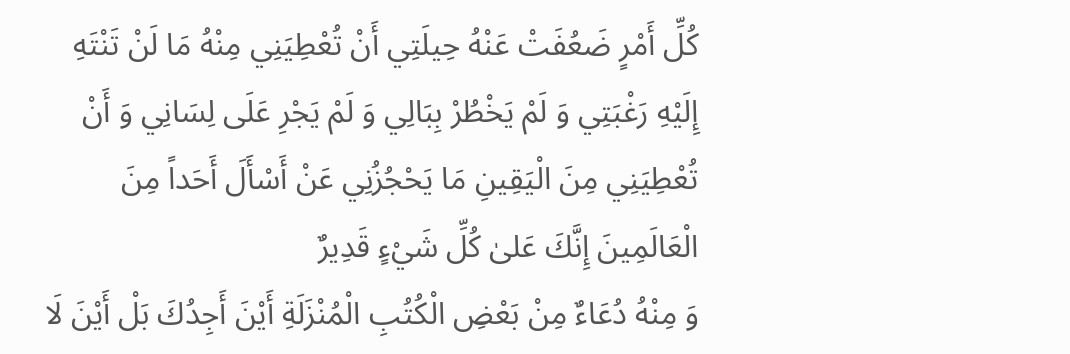كُلِّ أَمْرٍ ضَعُفَتْ عَنْهُ حِيلَتِي أَنْ تُعْطِيَنِي مِنْهُ مَا لَنْ تَنْتَهِ إِلَيْهِ رَغْبَتِي وَ لَمْ يَخْطُرْ بِبَالِي وَ لَمْ يَجْرِ عَلَى لِسَانِي وَ أَنْ تُعْطِيَنِي مِنَ الْيَقِينِ مَا يَحْجُزُنِي عَنْ أَسْأَلَ أَحَداً مِنَ الْعَالَمِينَ إِنَّكَ عَلىٰ كُلِّ شَيْءٍ قَدِيرٌ
وَ مِنْهُ دُعَاءٌ مِنْ بَعْضِ الْكُتُبِ الْمُنْزَلَةِ أَيْنَ أَجِدُكَ بَلْ أَيْنَ لَا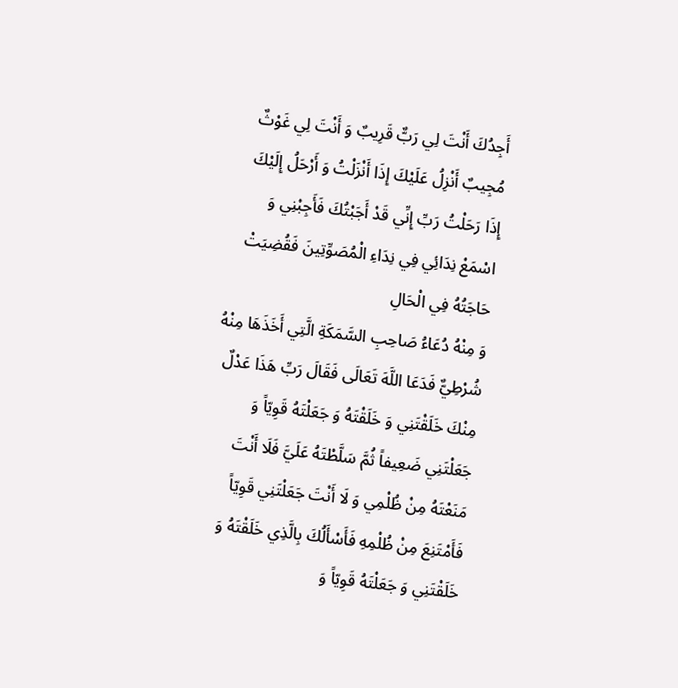أَجِدُكَ أَنْتَ لِي رَبٌّ قَرِيبٌ وَ أَنْتَ لِي غَوْثٌ مُجِيبٌ أَنْزِلُ عَلَيْكَ إِذَا أَنْزَلْتُ وَ أَرْحَلُ إِلَيْكَ إِذَا رَحَلْتُ رَبِّ إِنِّي قَدْ أَجَبْتُكَ فَأَجِبْنِي وَ اسْمَعْ نِدَائِي فِي نِدَاءِ الْمُصَوِّتِينَ فَقُضِيَتْ حَاجَتُهُ فِي الْحَالِ
وَ مِنْهُ دُعَاءُ صَاحِبِ السَّمَكَةِ الَّتِي أَخَذَهَا مِنْهُ شُرْطِيٌّ فَدَعَا اللَّهَ تَعَالَى فَقَالَ رَبِّ هَذَا عَدْلٌ مِنْكَ خَلَقْتَنِي وَ خَلَقْتَهُ وَ جَعَلْتَهُ قَوِيّاً وَ جَعَلْتَنِي ضَعِيفاً ثُمَّ سَلَّطْتَهُ عَلَيَّ فَلَا أَنْتَ مَنَعْتَهُ مِنْ ظُلْمِي وَ لَا أَنْتَ جَعَلْتَنِي قَوِيّاً فَأَمْتَنِعَ مِنْ ظُلْمِهِ فَأَسْأَلُكَ بِالَّذِي خَلَقْتَهُ وَ خَلَقْتَنِي وَ جَعَلْتَهُ قَوِيّاً وَ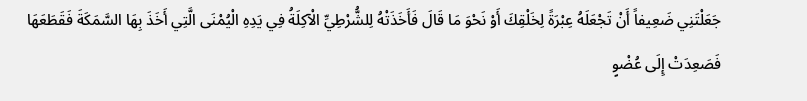جَعَلْتَنِي ضَعِيفاً أَنْ تَجْعَلَهُ عِبْرَةً لِخَلْقِكَ أَوْ نَحْوَ مَا قَالَ فَأَخَذَتْهُ لِلشُّرْطِيِّ الْآكِلَةُ فِي يَدِهِ الْيُمْنَى الَّتِي أَخَذَ بِهَا السَّمَكَةَ فَقَطَعَهَا فَصَعِدَتْ إِلَى عُضْوٍ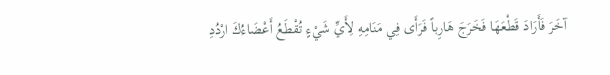آخَرَ فَأَرَادَ قَطْعَهَا فَخَرَجَ هَارِباً فَرَأَى فِي مَنَامِهِ لِأَيِّ شَيْءٍ تُقْطَعُ أَعْضَاءُكَ ارْدُدِ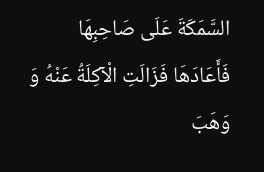السَّمَكَةَ عَلَى صَاحِبِهَا فَأَعَادَهَا فَزَالَتِ الْآكِلَةُ عَنْهُ وَ وَهَبَ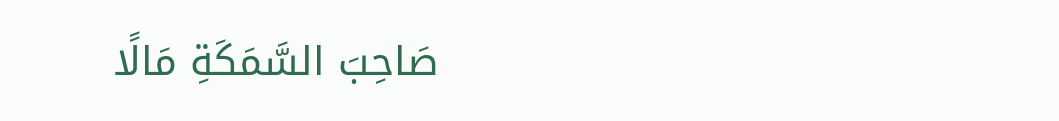صَاحِبَ السَّمَكَةِ مَالًا